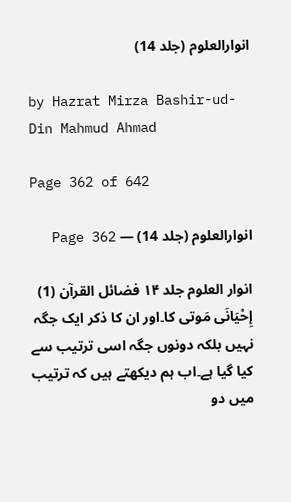انوارالعلوم (جلد 14)

by Hazrat Mirza Bashir-ud-Din Mahmud Ahmad

Page 362 of 642

انوارالعلوم (جلد 14) — Page 362

انوار العلوم جلد ۱۴ فضائل القرآن (1) إِحْيَانَی مَوتی کا۔اور ان کا ذکر ایک جگہ نہیں بلکہ دونوں جگہ اسی ترتیب سے کیا گیا ہے۔اب ہم دیکھتے ہیں کہ ترتیب میں دو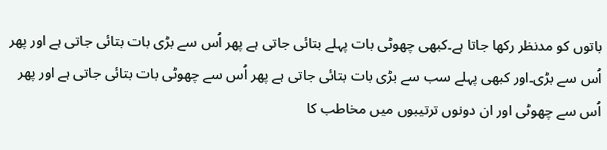باتوں کو مدنظر رکھا جاتا ہے۔کبھی چھوٹی بات پہلے بتائی جاتی ہے پھر اُس سے بڑی بات بتائی جاتی ہے اور پھر اُس سے بڑی۔اور کبھی پہلے سب سے بڑی بات بتائی جاتی ہے پھر اُس سے چھوٹی بات بتائی جاتی ہے اور پھر اُس سے چھوٹی اور ان دونوں ترتیبوں میں مخاطب کا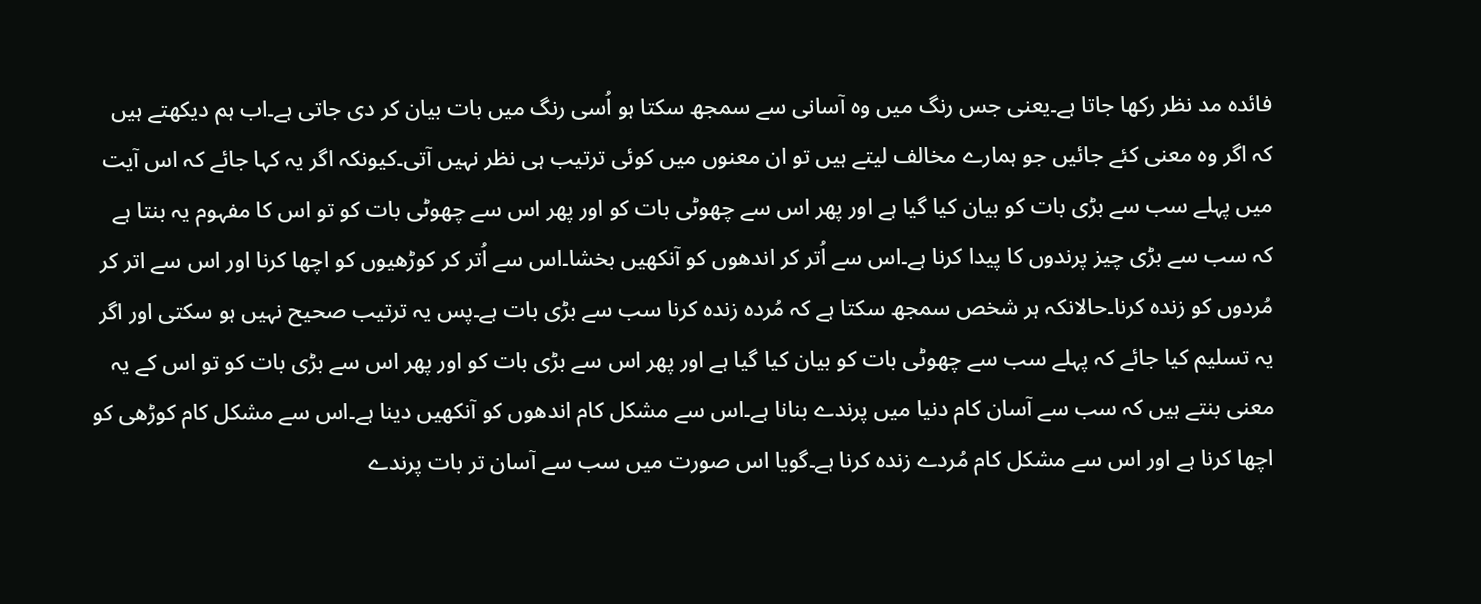فائدہ مد نظر رکھا جاتا ہے۔یعنی جس رنگ میں وہ آسانی سے سمجھ سکتا ہو اُسی رنگ میں بات بیان کر دی جاتی ہے۔اب ہم دیکھتے ہیں کہ اگر وہ معنی کئے جائیں جو ہمارے مخالف لیتے ہیں تو ان معنوں میں کوئی ترتیب ہی نظر نہیں آتی۔کیونکہ اگر یہ کہا جائے کہ اس آیت میں پہلے سب سے بڑی بات کو بیان کیا گیا ہے اور پھر اس سے چھوٹی بات کو اور پھر اس سے چھوٹی بات کو تو اس کا مفہوم یہ بنتا ہے کہ سب سے بڑی چیز پرندوں کا پیدا کرنا ہے۔اس سے اُتر کر اندھوں کو آنکھیں بخشا۔اس سے اُتر کر کوڑھیوں کو اچھا کرنا اور اس سے اتر کر مُردوں کو زندہ کرنا۔حالانکہ ہر شخص سمجھ سکتا ہے کہ مُردہ زندہ کرنا سب سے بڑی بات ہے۔پس یہ ترتیب صحیح نہیں ہو سکتی اور اگر یہ تسلیم کیا جائے کہ پہلے سب سے چھوٹی بات کو بیان کیا گیا ہے اور پھر اس سے بڑی بات کو اور پھر اس سے بڑی بات کو تو اس کے یہ معنی بنتے ہیں کہ سب سے آسان کام دنیا میں پرندے بنانا ہے۔اس سے مشکل کام اندھوں کو آنکھیں دینا ہے۔اس سے مشکل کام کوڑھی کو اچھا کرنا ہے اور اس سے مشکل کام مُردے زندہ کرنا ہے۔گویا اس صورت میں سب سے آسان تر بات پرندے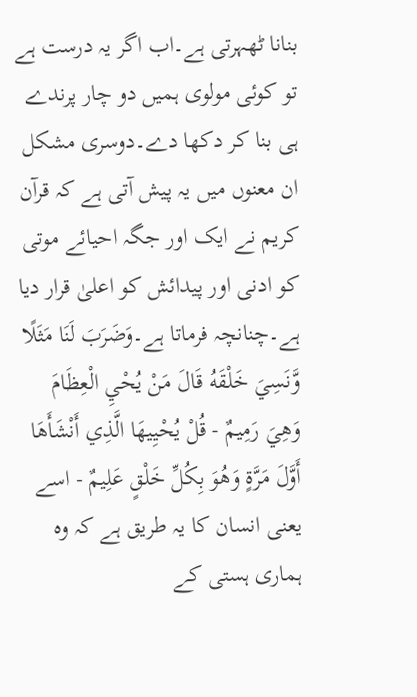بنانا ٹھہرتی ہے۔اب اگر یہ درست ہے تو کوئی مولوی ہمیں دو چار پرندے ہی بنا کر دکھا دے۔دوسری مشکل ان معنوں میں یہ پیش آتی ہے کہ قرآن کریم نے ایک اور جگہ احیائے موتی کو ادنی اور پیدائش کو اعلیٰ قرار دیا ہے۔چنانچہ فرماتا ہے۔وَضَرَبَ لَنَا مَثَلًا وَّنَسِيَ خَلْقَهُ قَالَ مَنْ يُحْيِ الْعِظَامَ وَهِيَ رَمِيمٌ - قُلْ يُحْيِيهَا الَّذِي أَنْشَأَهَا أَوَّلَ مَرَّةٍ وَهُوَ بِكُلِّ خَلْقٍ عَلِيمٌ - اسے یعنی انسان کا یہ طریق ہے کہ وہ ہماری ہستی کے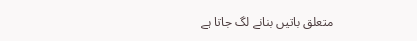متعلق باتیں بنانے لگ جاتا ہے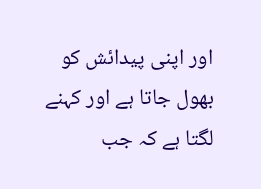اور اپنی پیدائش کو بھول جاتا ہے اور کہنے لگتا ہے کہ جب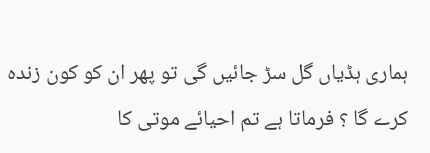ہماری ہڈیاں گل سڑ جائیں گی تو پھر ان کو کون زندہ کرے گا ؟ فرماتا ہے تم احیائے موتی کا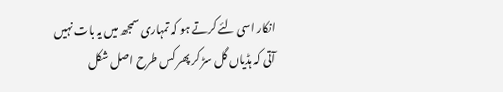انکار اسی لئے کرتے ہو کہ تمہاری سمجھ میں یہ بات نہیں آتی کہ ہڈیاں گل سڑ کر پھر کس طرح اصل شکل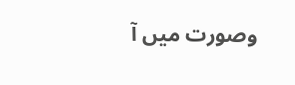وصورت میں آ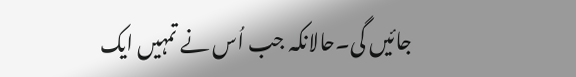جائیں گی۔حالانکہ جب اُس نے تمہیں ایک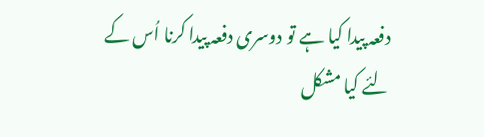دفعہ پیدا کیا ہے تو دوسری دفعہ پیدا کرنا اُس کے لئے کیا مشکل